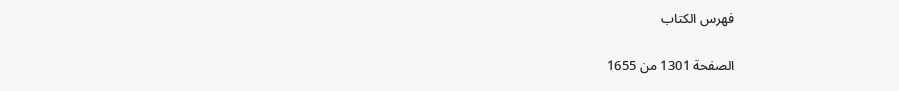فهرس الكتاب

الصفحة 1301 من 1655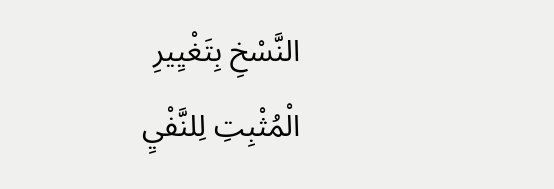النَّسْخِ بِتَغْيِيرِ الْمُثْبِتِ لِلنَّفْيِ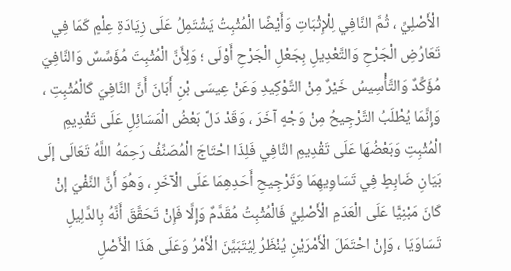الْأَصْلِيِّ ، ثُمَّ النَّافِي لِلْإِثْبَاتِ وَأَيْضًا الْمُثْبِتُ يَشْتَمِلُ عَلَى زِيَادَةِ عِلْمٍ كَمَا فِي تَعَارُضِ الْجَرْحِ وَالتَّعْدِيلِ بِجَعْلِ الْجَرْحِ أَوْلَى ؛ وَلِأَنَّ الْمُثْبِتَ مُؤَسِّسٌ وَالنَّافِيَ مُؤَكِّدٌ وَالتَّأْسِيسُ خَيْرٌ مِنْ التَّوْكِيدِ وَعَنْ عِيسَى بْنِ أَبَانَ أَنَّ النَّافِيَ كَالْمُثْبِتِ ، وَإِنَّمَا يُطْلَبُ التَّرْجِيحُ مِنْ وَجْهٍ آخَرَ ، وَقَدْ دَلَّ بَعْضُ الْمَسَائِلِ عَلَى تَقْدِيمِ الْمُثْبِتِ وَبَعْضُهَا عَلَى تَقْدِيمِ النَّافِي فَلِذَا احْتَاجَ الْمُصَنِّفُ رَحِمَهُ اللَّهُ تَعَالَى إلَى بَيَانِ ضَابِطٍ فِي تَسَاوِيهِمَا وَتَرْجِيحِ أَحَدِهِمَا عَلَى الْآخَرِ ، وَهُوَ أَنَّ النَّفْيَ إنْ كَانَ مَبْنِيًّا عَلَى الْعَدَمِ الْأَصْلِيِّ فَالْمُثْبِتُ مُقَدَّمٌ وَإِلَّا فَإِنْ تَحَقَّقَ أَنَّهُ بِالدَّلِيلِ تَسَاوَيَا ، وَإِنْ احْتَمَلَ الْأَمْرَيْنِ يُنْظَرُ لِيُتَبَيَّنَ الْأَمْرُ وَعَلَى هَذَا الْأَصْلِ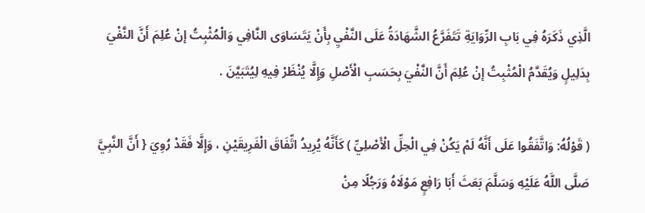الَّذِي ذَكَرَهُ فِي بَابِ الرِّوَايَةِ تَتَفَرَّعُ الشَّهَادَةُ عَلَى النَّفْيِ بِأَنْ يَتَسَاوَى النَّافِي وَالْمُثْبِتُ إنْ عُلِمَ أَنَّ النَّفْيَ بِدَلِيلٍ وَيُقَدَّمُ الْمُثْبِتُ إنْ عُلِمَ أَنَّ النَّفْيَ بِحَسَبِ الْأَصْلِ وَإِلَّا يُنْظَرْ فِيهِ لِيُتَبَيَّنَ .

( قَوْلُهُ: وَاتَّفَقُوا عَلَى أَنَّهُ لَمْ يَكُنْ فِي الْحِلِّ الْأَصْلِيِّ ) كَأَنَّهُ يُرِيدُ اتِّفَاقَ الْفَرِيقَيْنِ ، وَإِلَّا فَقَدْ رُوِيَ { أَنَّ النَّبِيَّ صَلَّى اللَّهُ عَلَيْهِ وَسَلَّمَ بَعَثَ أَبَا رَافِعٍ مَوْلَاهُ وَرَجُلًا مِنْ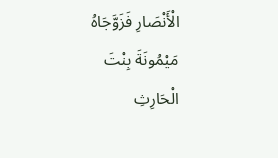الْأَنْصَارِ فَزَوَّجَاهُ مَيْمُونَةَ بِنْتَ الْحَارِثِ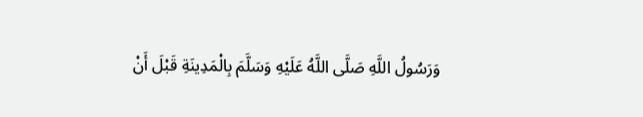وَرَسُولُ اللَّهِ صَلَّى اللَّهُ عَلَيْهِ وَسَلَّمَ بِالْمَدِينَةِ قَبْلَ أَنْ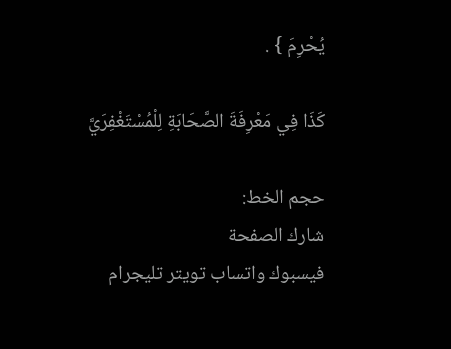يُحْرِمَ } .

كَذَا فِي مَعْرِفَةَ الصَّحَابَةِ لِلْمُسْتَغْفِرَيَّ

حجم الخط:
شارك الصفحة
فيسبوك واتساب تويتر تليجرام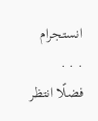انستجرام
. . .
فضلًا انتظر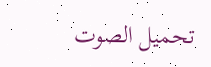تحميل الصوت